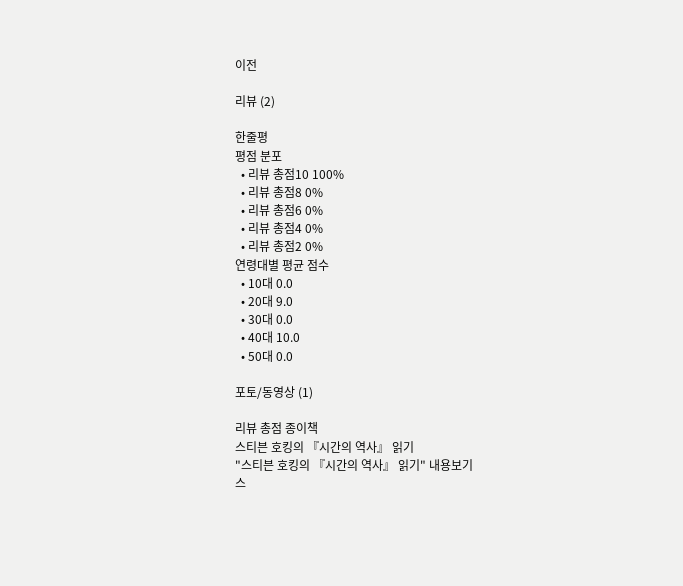이전

리뷰 (2)

한줄평
평점 분포
  • 리뷰 총점10 100%
  • 리뷰 총점8 0%
  • 리뷰 총점6 0%
  • 리뷰 총점4 0%
  • 리뷰 총점2 0%
연령대별 평균 점수
  • 10대 0.0
  • 20대 9.0
  • 30대 0.0
  • 40대 10.0
  • 50대 0.0

포토/동영상 (1)

리뷰 총점 종이책
스티븐 호킹의 『시간의 역사』 읽기
"스티븐 호킹의 『시간의 역사』 읽기" 내용보기
스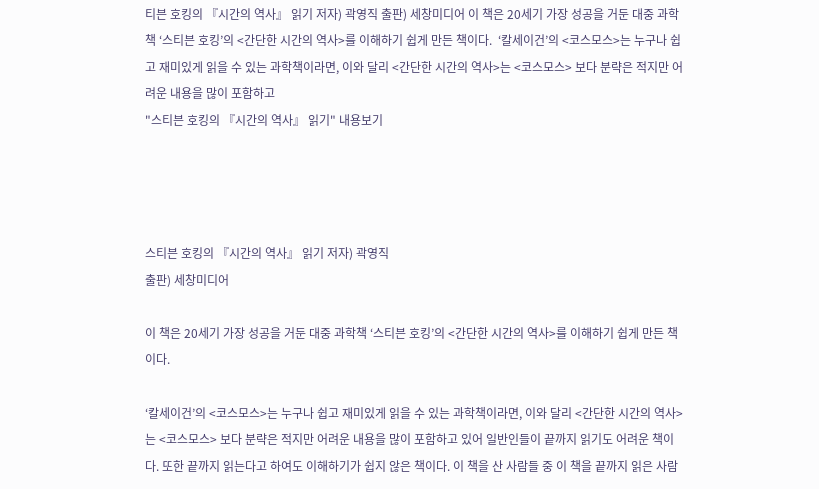티븐 호킹의 『시간의 역사』 읽기 저자) 곽영직 출판) 세창미디어 이 책은 20세기 가장 성공을 거둔 대중 과학책 ‘스티븐 호킹’의 <간단한 시간의 역사>를 이해하기 쉽게 만든 책이다.  ‘칼세이건’의 <코스모스>는 누구나 쉽고 재미있게 읽을 수 있는 과학책이라면, 이와 달리 <간단한 시간의 역사>는 <코스모스> 보다 분략은 적지만 어려운 내용을 많이 포함하고
"스티븐 호킹의 『시간의 역사』 읽기" 내용보기




스티븐 호킹의 『시간의 역사』 읽기 저자) 곽영직
출판) 세창미디어

이 책은 20세기 가장 성공을 거둔 대중 과학책 ‘스티븐 호킹’의 <간단한 시간의 역사>를 이해하기 쉽게 만든 책이다.

‘칼세이건’의 <코스모스>는 누구나 쉽고 재미있게 읽을 수 있는 과학책이라면, 이와 달리 <간단한 시간의 역사>는 <코스모스> 보다 분략은 적지만 어려운 내용을 많이 포함하고 있어 일반인들이 끝까지 읽기도 어려운 책이다. 또한 끝까지 읽는다고 하여도 이해하기가 쉽지 않은 책이다. 이 책을 산 사람들 중 이 책을 끝까지 읽은 사람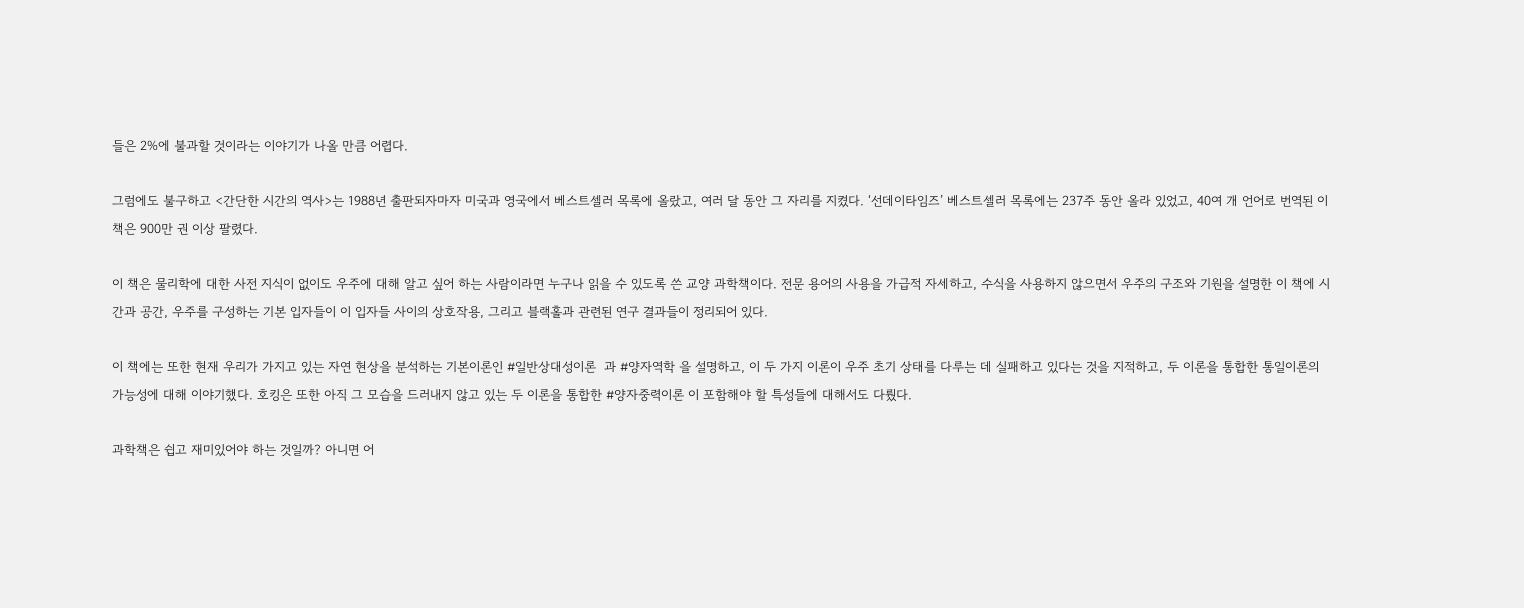들은 2%에 불과할 것이라는 이야기가 나올 만큼 어렵다.

그럼에도 불구하고 <간단한 시간의 역사>는 1988년 출판되자마자 미국과 영국에서 베스트셀러 목록에 올랐고, 여러 달 동안 그 자리를 지켰다. ‘선데이타임즈’ 베스트셀러 목록에는 237주 동안 올라 있었고, 40여 개 언어로 번역된 이 책은 900만 권 이상 팔렸다.

이 책은 물리학에 대한 사전 지식이 없이도 우주에 대해 알고 싶어 하는 사람이라면 누구나 읽을 수 있도록 쓴 교양 과학책이다. 전문 용어의 사용을 가급적 자세하고, 수식을 사용하지 않으면서 우주의 구조와 기원을 설명한 이 책에 시간과 공간, 우주를 구성하는 기본 입자들이 이 입자들 사이의 상호작용, 그리고 블랙홀과 관련된 연구 결과들이 정리되어 있다.

이 책에는 또한 현재 우리가 가지고 있는 자연 현상을 분석하는 기본이론인 #일반상대성이론  과 #양자역학 을 설명하고, 이 두 가지 이론이 우주 초기 상태를 다루는 데 실패하고 있다는 것을 지적하고, 두 이론을 통합한 통일이론의 가능성에 대해 이야기했다. 호킹은 또한 아직 그 모습을 드러내지 않고 있는 두 이론을 통합한 #양자중력이론 이 포함해야 할 특성들에 대해서도 다뤘다.

과학책은 쉽고 재미있어야 하는 것일까? 아니면 어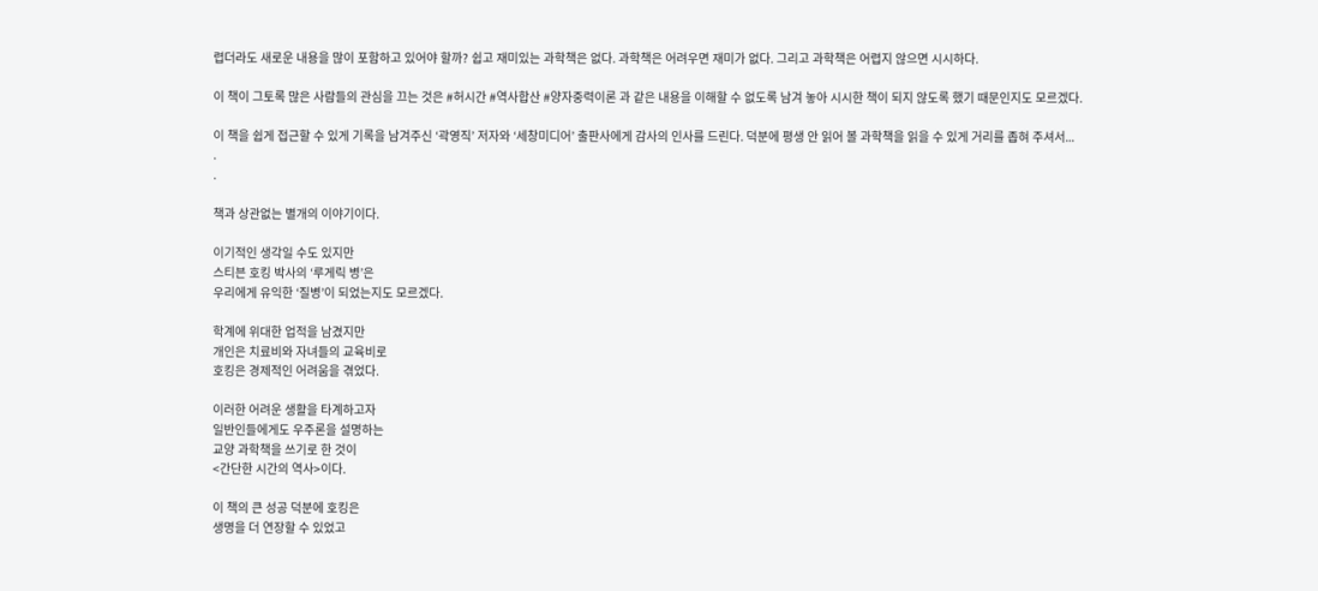렵더라도 새로운 내용을 많이 포함하고 있어야 할까? 쉽고 재미있는 과학책은 없다. 과학책은 어려우면 재미가 없다. 그리고 과학책은 어렵지 않으면 시시하다.

이 책이 그토록 많은 사람들의 관심을 끄는 것은 #허시간 #역사합산 #양자중력이론 과 같은 내용을 이해할 수 없도록 남겨 놓아 시시한 책이 되지 않도록 했기 때문인지도 모르겠다.

이 책을 쉽게 접근할 수 있게 기록을 남겨주신 ‘곽영직’ 저자와 ‘세창미디어’ 출판사에게 감사의 인사를 드린다. 덕분에 평생 안 읽어 볼 과학책을 읽을 수 있게 거리를 좁혀 주셔서...
.
.

책과 상관없는 별개의 이야기이다.

이기적인 생각일 수도 있지만
스티븐 호킹 박사의 ‘루게릭 병’은
우리에게 유익한 ‘질병’이 되었는지도 모르겠다.

학계에 위대한 업적을 남겼지만
개인은 치료비와 자녀들의 교육비로
호킹은 경제적인 어려움을 겪었다.

이러한 어려운 생활을 타계하고자
일반인들에게도 우주론을 설명하는
교양 과학책을 쓰기로 한 것이
<간단한 시간의 역사>이다.

이 책의 큰 성공 덕분에 호킹은
생명을 더 연장할 수 있었고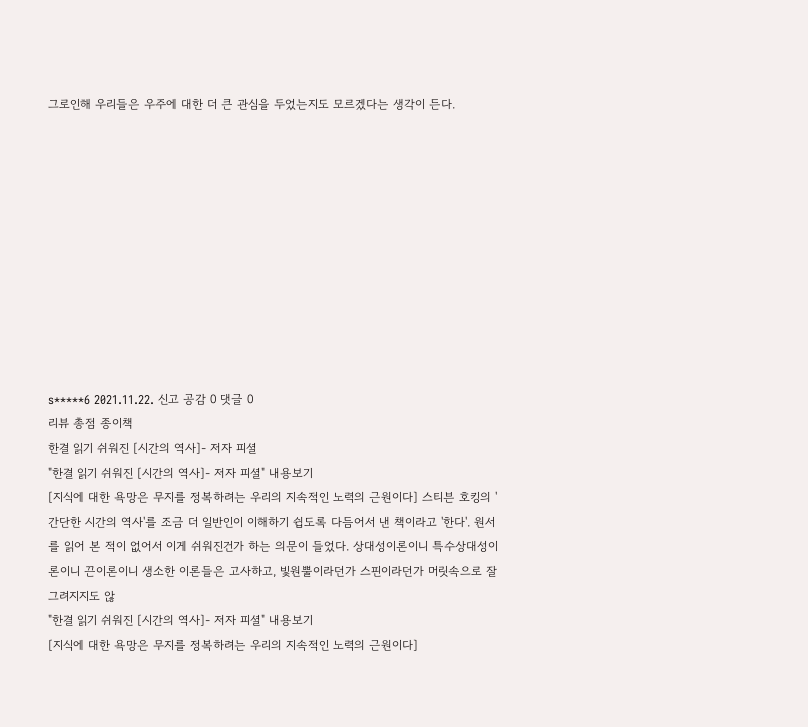그로인해 우리들은 우주에 대한 더 큰 관심을 두었는지도 모르겠다는 생각이 든다.











s*****6 2021.11.22. 신고 공감 0 댓글 0
리뷰 총점 종이책
한결 읽기 쉬워진 [시간의 역사]- 저자 피셜
"한결 읽기 쉬워진 [시간의 역사]- 저자 피셜" 내용보기
[지식에 대한 욕망은 무지를 정복하려는 우리의 지속적인 노력의 근원이다] 스티븐 호킹의 '간단한 시간의 역사'를 조금 더 일반인이 이해하기 쉽도록 다듬어서 낸 책이라고 '한다'. 원서를 읽어 본 적이 없어서 이게 쉬워진건가 하는 의문이 들었다. 상대성이론이니 특수상대성이론이니 끈이론이니 생소한 이론들은 고사하고, 빛원뿔이라던가 스핀이라던가 머릿속으로 잘 그려지지도 않
"한결 읽기 쉬워진 [시간의 역사]- 저자 피셜" 내용보기
[지식에 대한 욕망은 무지를 정복하려는 우리의 지속적인 노력의 근원이다]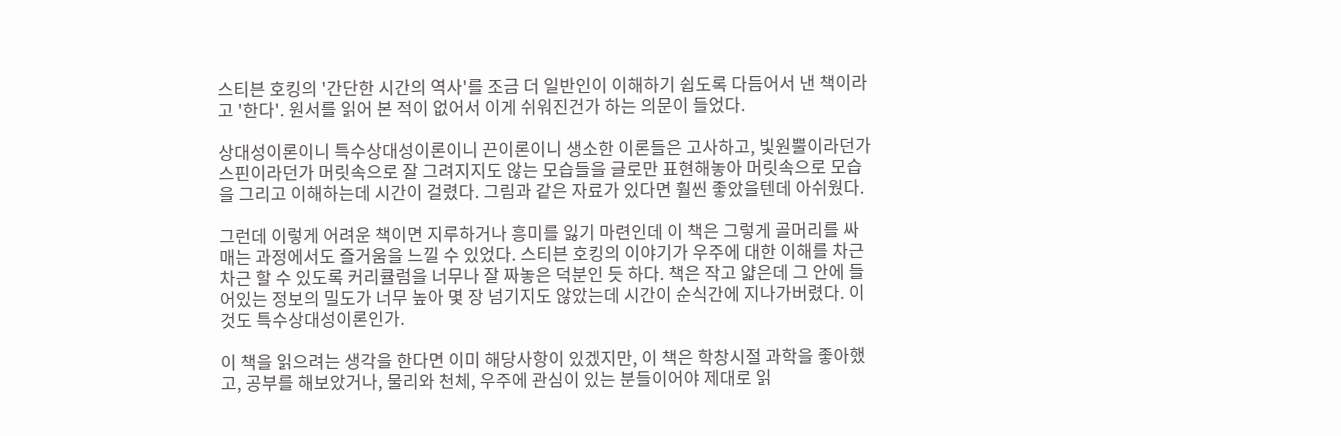스티븐 호킹의 '간단한 시간의 역사'를 조금 더 일반인이 이해하기 쉽도록 다듬어서 낸 책이라고 '한다'. 원서를 읽어 본 적이 없어서 이게 쉬워진건가 하는 의문이 들었다.

상대성이론이니 특수상대성이론이니 끈이론이니 생소한 이론들은 고사하고, 빛원뿔이라던가 스핀이라던가 머릿속으로 잘 그려지지도 않는 모습들을 글로만 표현해놓아 머릿속으로 모습을 그리고 이해하는데 시간이 걸렸다. 그림과 같은 자료가 있다면 훨씬 좋았을텐데 아쉬웠다.

그런데 이렇게 어려운 책이면 지루하거나 흥미를 잃기 마련인데 이 책은 그렇게 골머리를 싸매는 과정에서도 즐거움을 느낄 수 있었다. 스티븐 호킹의 이야기가 우주에 대한 이해를 차근차근 할 수 있도록 커리큘럼을 너무나 잘 짜놓은 덕분인 듯 하다. 책은 작고 얇은데 그 안에 들어있는 정보의 밀도가 너무 높아 몇 장 넘기지도 않았는데 시간이 순식간에 지나가버렸다. 이것도 특수상대성이론인가.

이 책을 읽으려는 생각을 한다면 이미 해당사항이 있겠지만, 이 책은 학창시절 과학을 좋아했고, 공부를 해보았거나, 물리와 천체, 우주에 관심이 있는 분들이어야 제대로 읽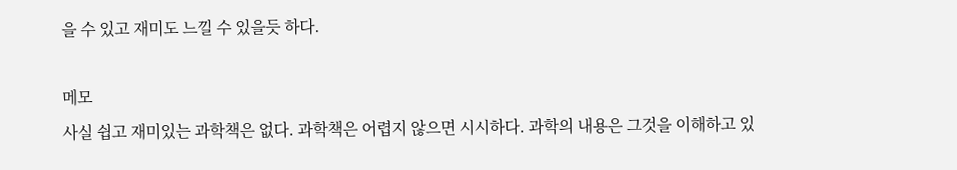을 수 있고 재미도 느낄 수 있을듯 하다.

메모
사실 쉽고 재미있는 과학책은 없다. 과학책은 어렵지 않으면 시시하다. 과학의 내용은 그것을 이해하고 있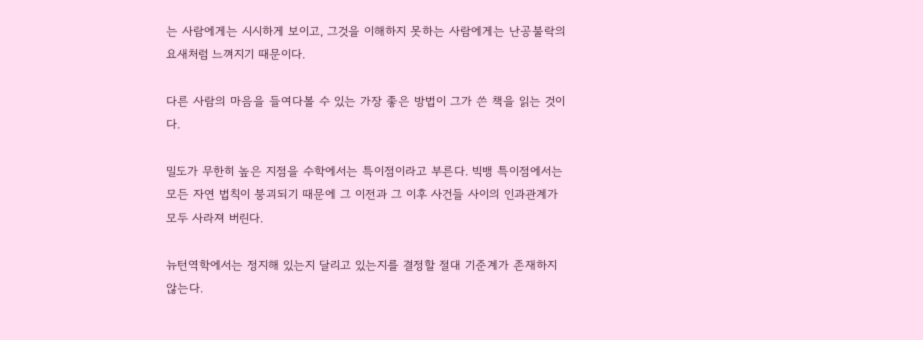는 사람에게는 시시하게 보이고, 그것을 이해하지 못하는 사람에게는 난공불락의 요새처럼 느껴지기 때문이다.

다른 사람의 마음을 들여다볼 수 있는 가장 좋은 방법이 그가 쓴 책을 읽는 것이다.

밀도가 무한히 높은 지점을 수학에서는 특이점이라고 부른다. 빅뱅 특이점에서는 모든 자연 법칙이 붕괴되기 때문에 그 이전과 그 이후 사건들 사이의 인과관계가 모두 사라져 버린다.

뉴턴역학에서는 정지해 있는지 달리고 있는지를 결정할 절대 기준계가 존재하지 않는다.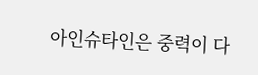아인슈타인은 중력이 다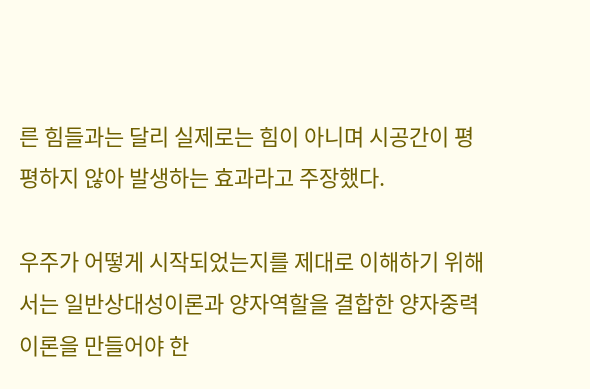른 힘들과는 달리 실제로는 힘이 아니며 시공간이 평평하지 않아 발생하는 효과라고 주장했다.

우주가 어떻게 시작되었는지를 제대로 이해하기 위해서는 일반상대성이론과 양자역할을 결합한 양자중력이론을 만들어야 한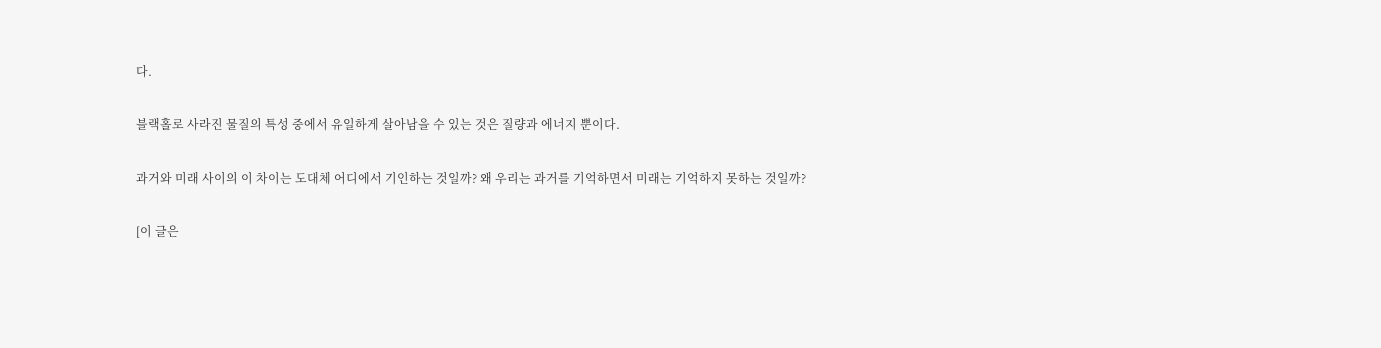다.

블랙홀로 사라진 물질의 특성 중에서 유일하게 살아남을 수 있는 것은 질량과 에너지 뿐이다.

과거와 미래 사이의 이 차이는 도대체 어디에서 기인하는 것일까? 왜 우리는 과거를 기억하면서 미래는 기억하지 못하는 것일까?

[이 글은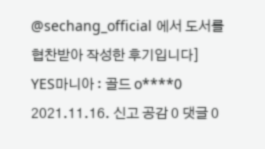@sechang_official 에서 도서를 협찬받아 작성한 후기입니다]
YES마니아 : 골드 o****0 2021.11.16. 신고 공감 0 댓글 0